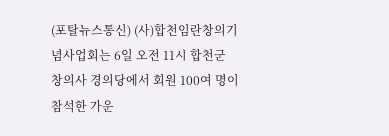(포탈뉴스통신) (사)합천임란창의기념사업회는 6일 오전 11시 합천군 창의사 경의당에서 회원 100여 명이 참석한 가운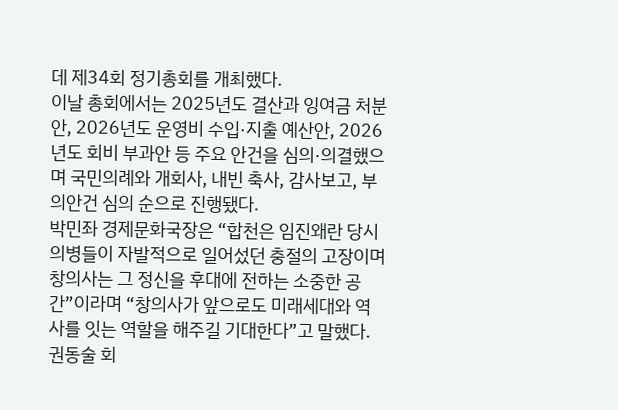데 제34회 정기총회를 개최했다.
이날 총회에서는 2025년도 결산과 잉여금 처분안, 2026년도 운영비 수입·지출 예산안, 2026년도 회비 부과안 등 주요 안건을 심의·의결했으며 국민의례와 개회사, 내빈 축사, 감사보고, 부의안건 심의 순으로 진행됐다.
박민좌 경제문화국장은 “합천은 임진왜란 당시 의병들이 자발적으로 일어섰던 충절의 고장이며 창의사는 그 정신을 후대에 전하는 소중한 공간”이라며 “창의사가 앞으로도 미래세대와 역사를 잇는 역할을 해주길 기대한다”고 말했다.
권동술 회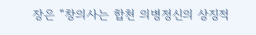장은 “창의사는 합천 의병정신의 상징적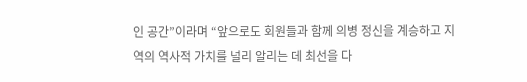인 공간”이라며 “앞으로도 회원들과 함께 의병 정신을 계승하고 지역의 역사적 가치를 널리 알리는 데 최선을 다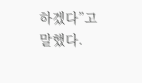하겠다”고 말했다.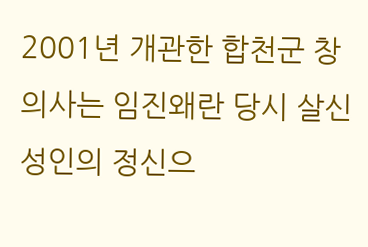2001년 개관한 합천군 창의사는 임진왜란 당시 살신성인의 정신으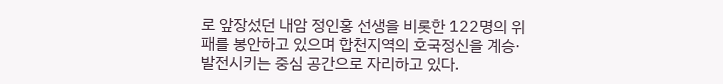로 앞장섰던 내암 정인홍 선생을 비롯한 122명의 위패를 봉안하고 있으며 합천지역의 호국정신을 계승·발전시키는 중심 공간으로 자리하고 있다.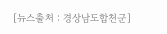[뉴스출처 : 경상남도합천군]